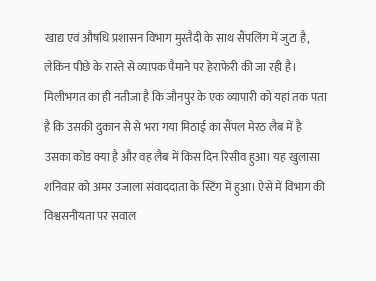खाद्य एवं औषधि प्रशासन विभाग मुस्तैदी के साथ सैंपलिंग में जुटा है, लेकिन पीछे के रास्ते से व्यापक पैमाने पर हेराफेरी की जा रही है। मिलीभगत का ही नतीजा है कि जौनपुर के एक व्यापारी को यहां तक पता है कि उसकी दुकान से से भरा गया मिठाई का सैंपल मेरठ लैब में है उसका कोड क्या है और वह लैब में किस दिन रिसीव हुआ। यह खुलासा शनिवार को अमर उजाला संवाददाता के स्टिंग में हुआ। ऐसे में विभाग की विश्वसनीयता पर सवाल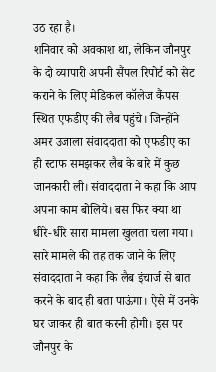उठ रहा है।
शनिवार को अवकाश था, लेकिन जौनपुर के दो व्यापारी अपनी सैंपल रिपोर्ट को सेट कराने के लिए मेडिकल कॉलेज कैंपस स्थित एफडीए की लैब पहुंचे। जिन्होंने अमर उजाला संवाददाता को एफडीए का ही स्टाफ समझकर लैब के बारे में कुछ जानकारी ली। संवाददाता ने कहा कि आप अपना काम बोलिये। बस फिर क्या था धीरे-धीरे सारा मामला खुलता चला गया। सारे मामले की तह तक जाने के लिए संवाददाता ने कहा कि लैब इंचार्ज से बात करने के बाद ही बता पाऊंगा। ऐसे में उनके घर जाकर ही बात करनी होगी। इस पर जौनपुर के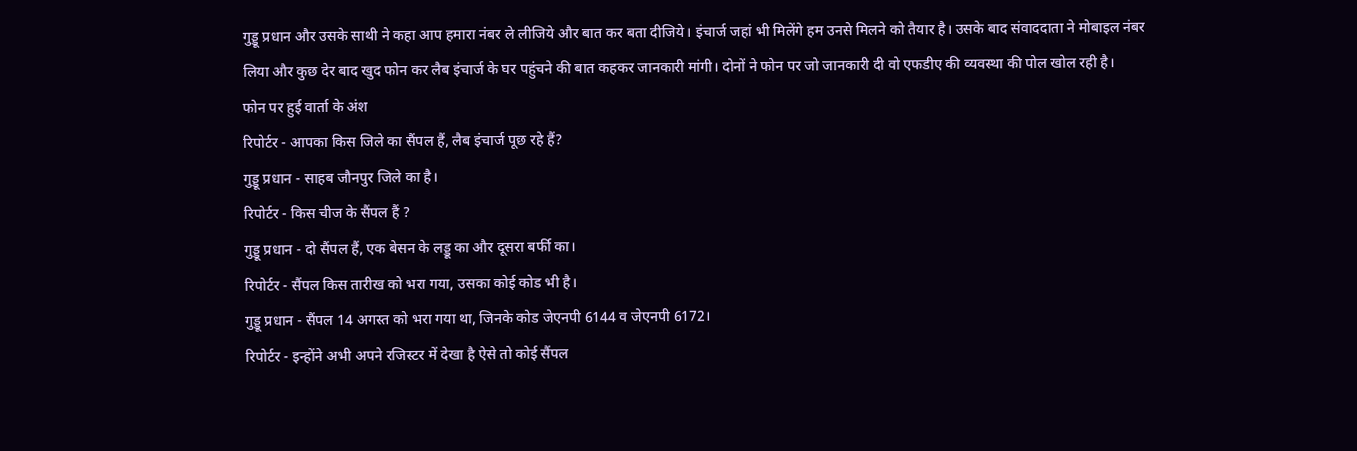गुड्डू प्रधान और उसके साथी ने कहा आप हमारा नंबर ले लीजिये और बात कर बता दीजिये। इंचार्ज जहां भी मिलेंगे हम उनसे मिलने को तैयार है। उसके बाद संवाददाता ने मोबाइल नंबर लिया और कुछ देर बाद खुद फोन कर लैब इंचार्ज के घर पहुंचने की बात कहकर जानकारी मांगी। दोनों ने फोन पर जो जानकारी दी वो एफडीए की व्यवस्था की पोल खोल रही है।
फोन पर हुई वार्ता के अंश
रिपोर्टर - आपका किस जिले का सैंपल हैं, लैब इंचार्ज पूछ रहे हैं?
गुड्डू प्रधान - साहब जौनपुर जिले का है।
रिपोर्टर - किस चीज के सैंपल हैं ?
गुड्डू प्रधान - दो सैंपल हैं, एक बेसन के लड्डू का और दूसरा बर्फी का।
रिपोर्टर - सैंपल किस तारीख को भरा गया, उसका कोई कोड भी है।
गुड्डू प्रधान - सैंपल 14 अगस्त को भरा गया था, जिनके कोड जेएनपी 6144 व जेएनपी 6172।
रिपोर्टर - इन्होंने अभी अपने रजिस्टर में देखा है ऐसे तो कोई सैंपल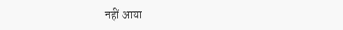नहीं आया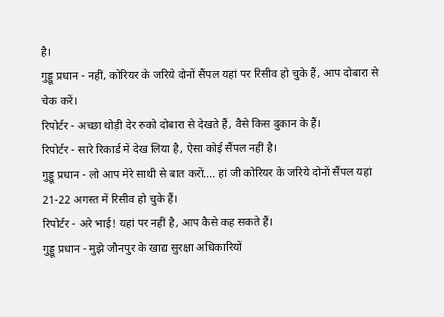है।
गुड्डू प्रधान - नहीं, कोरियर के जरिये दोनों सैंपल यहां पर रिसीव हो चुके हैं, आप दोबारा से चेक करें।
रिपोर्टर - अच्छा थोड़ी देर रुको दोबारा से देखते हैं, वैसे किस दुकान के हैं।
रिपोर्टर - सारे रिकार्ड में देख लिया है, ऐसा कोई सैंपल नहीं है।
गुड्डू प्रधान - लो आप मेरे साथी से बात करों.... हां जी कोरियर के जरिये दोनों सैंपल यहां 21-22 अगस्त में रिसीव हो चुके हैं।
रिपोर्टर - अरे भाई! यहां पर नहीं है, आप कैसे कह सकते हैं।
गुड्डू प्रधान - मुझे जौनपुर के खाद्य सुरक्षा अधिकारियों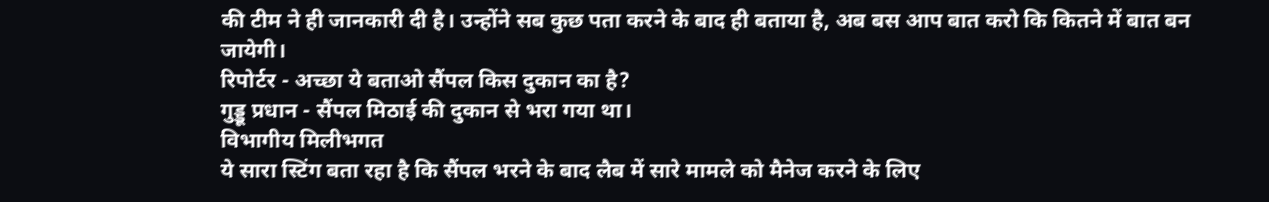की टीम ने ही जानकारी दी है। उन्होंने सब कुछ पता करने के बाद ही बताया है, अब बस आप बात करो कि कितने में बात बन जायेगी।
रिपोर्टर - अच्छा ये बताओ सैंपल किस दुकान का है?
गुड्डू प्रधान - सैंपल मिठाई की दुकान से भरा गया था।
विभागीय मिलीभगत
ये सारा स्टिंग बता रहा है कि सैंपल भरने के बाद लैब में सारे मामले को मैनेज करने के लिए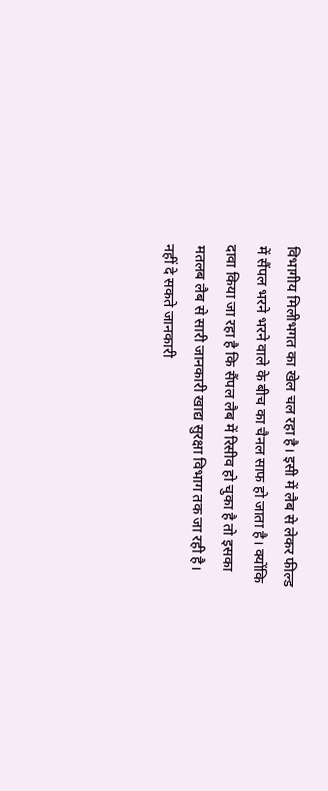विभागीय मिलीभगत का खेल चल रहा है। इसी में लैब से लेकर फील्ड में सैंपल भरने भरने वाले के बीच का चैनल साफ हो जाता है। क्योंकि दावा किया जा रहा है कि सैंपल लैब में रिसीव हो चुका है तो इसका मतलब लैब से सारी जानकारी खाद्य सुरक्षा विभाग तक जा रही है।
नहीं दे सकते जानकारी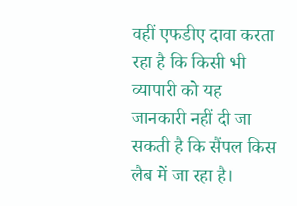वहीं एफडीए दावा करता रहा है कि किसी भी व्यापारी को यह जानकारी नहीं दी जा सकती है कि सैंपल किस लैब में जा रहा है।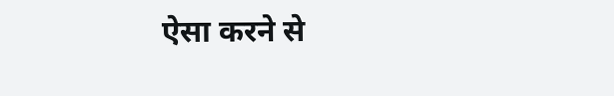ऐसा करने से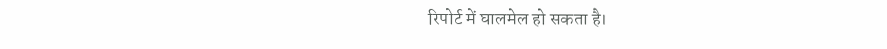रिपोर्ट में घालमेल हो सकता है।